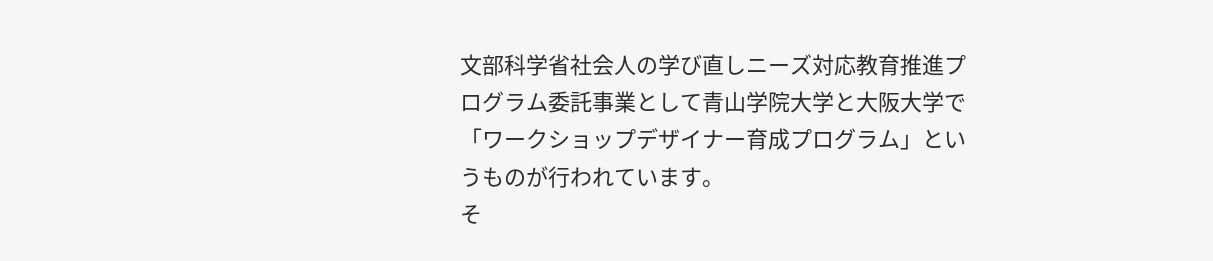文部科学省社会人の学び直しニーズ対応教育推進プログラム委託事業として青山学院大学と大阪大学で「ワークショップデザイナー育成プログラム」というものが行われています。
そ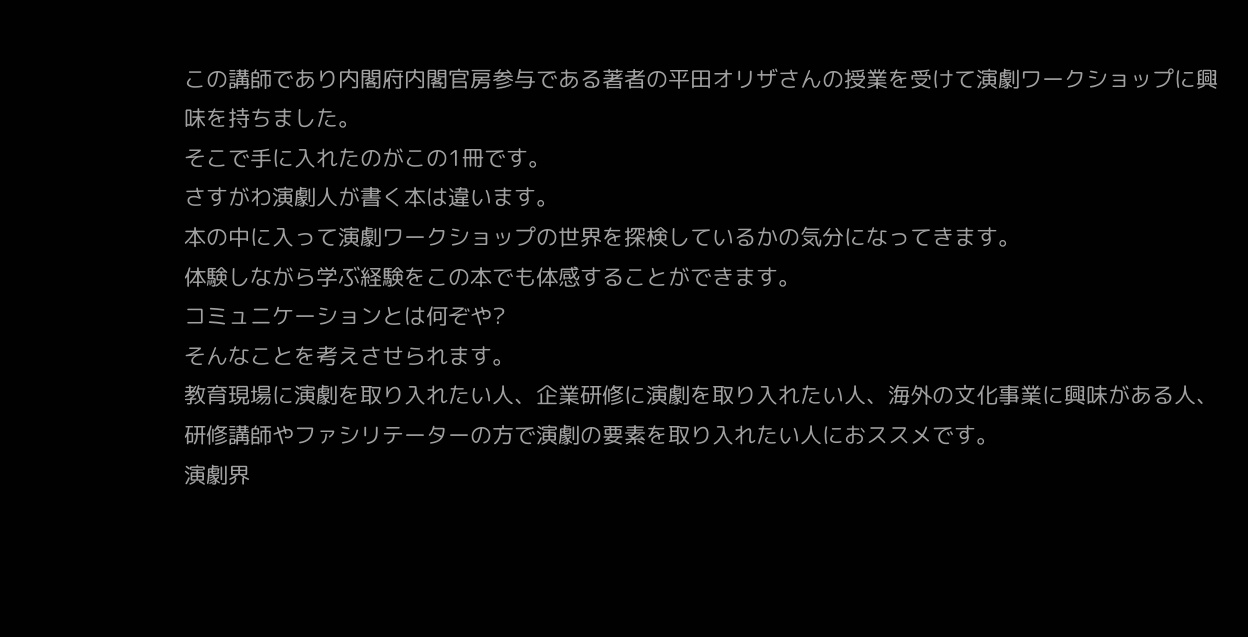この講師であり内閣府内閣官房参与である著者の平田オリザさんの授業を受けて演劇ワークショップに興味を持ちました。
そこで手に入れたのがこの1冊です。
さすがわ演劇人が書く本は違います。
本の中に入って演劇ワークショップの世界を探検しているかの気分になってきます。
体験しながら学ぶ経験をこの本でも体感することができます。
コミュニケーションとは何ぞや?
そんなことを考えさせられます。
教育現場に演劇を取り入れたい人、企業研修に演劇を取り入れたい人、海外の文化事業に興味がある人、研修講師やファシリテーターの方で演劇の要素を取り入れたい人におススメです。
演劇界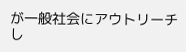が一般社会にアウトリーチし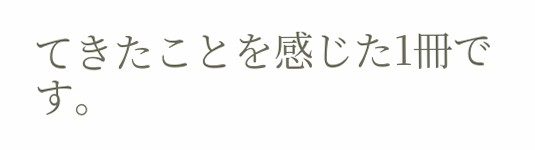てきたことを感じた1冊です。